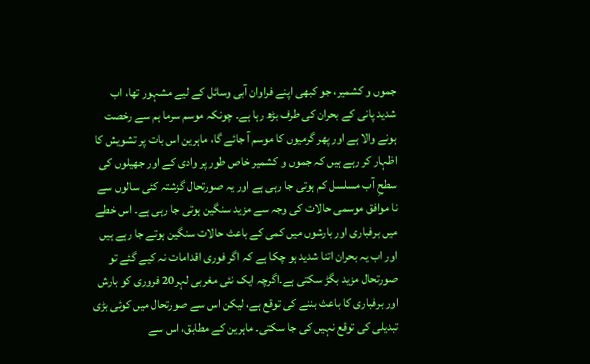جموں و کشمیر، جو کبھی اپنے فراوان آبی وسائل کے لیے مشہور تھا، اب شدید پانی کے بحران کی طرف بڑھ رہا ہے۔ چونکہ موسم سرما ہم سے رخصت ہونے والا ہے اور پھر گرمیوں کا موسم آ جائے گا، ماہرین اس بات پر تشویش کا اظہار کر رہے ہیں کہ جموں و کشمیر خاص طور پر وادی کے اور جھیلوں کی سطحِ آب مسلسل کم ہوتی جا رہی ہے اور یہ صورتحال گزشتہ کئی سالوں سے نا موافق موسمی حالات کی وجہ سے مزید سنگین ہوتی جا رہی ہے۔ اس خطے میں برفباری اور بارشوں میں کمی کے باعث حالات سنگین ہوتے جا رہے ہیں اور اب یہ بحران اتنا شدید ہو چکا ہے کہ اگر فوری اقدامات نہ کیے گئے تو صورتحال مزید بگڑ سکتی ہے۔اگرچہ ایک نئی مغربی لہر20 فروری کو بارش اور برفباری کا باعث بننے کی توقع ہے، لیکن اس سے صورتحال میں کوئی بڑی تبدیلی کی توقع نہیں کی جا سکتی۔ ماہرین کے مطابق، اس سے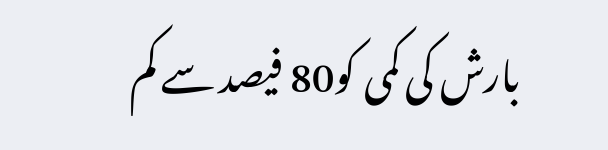بارش کی کمی کو80 فیصد سے کم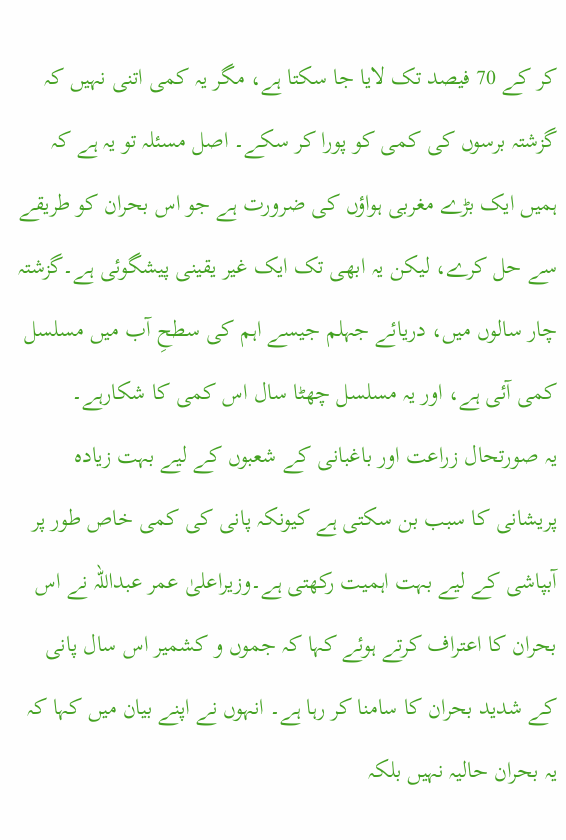کر کے 70 فیصد تک لایا جا سکتا ہے، مگر یہ کمی اتنی نہیں کہ گزشتہ برسوں کی کمی کو پورا کر سکے۔ اصل مسئلہ تو یہ ہے کہ ہمیں ایک بڑے مغربی ہواؤں کی ضرورت ہے جو اس بحران کو طریقے سے حل کرے، لیکن یہ ابھی تک ایک غیر یقینی پیشگوئی ہے۔گزشتہ چار سالوں میں، دریائے جہلم جیسے اہم کی سطحِ آب میں مسلسل کمی آئی ہے، اور یہ مسلسل چھٹا سال اس کمی کا شکارہے۔
یہ صورتحال زراعت اور باغبانی کے شعبوں کے لیے بہت زیادہ پریشانی کا سبب بن سکتی ہے کیونکہ پانی کی کمی خاص طور پر آبپاشی کے لیے بہت اہمیت رکھتی ہے۔وزیراعلیٰ عمر عبداللہ نے اس بحران کا اعتراف کرتے ہوئے کہا کہ جموں و کشمیر اس سال پانی کے شدید بحران کا سامنا کر رہا ہے۔ انہوں نے اپنے بیان میں کہا کہ یہ بحران حالیہ نہیں بلکہ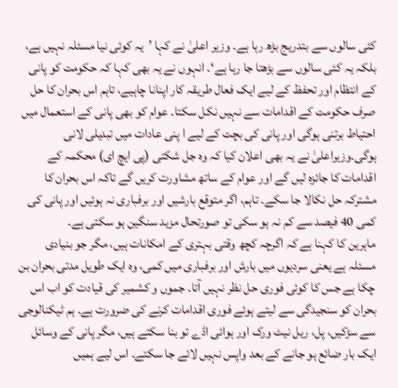کئی سالوں سے بتدریج بڑھ رہا ہے۔ وزیر اعلیٰ نے کہا ’یہ کوئی نیا مسئلہ نہیں ہے، بلکہ یہ کئی سالوں سے بڑھتا جا رہا ہے‘۔ انہوں نے یہ بھی کہا کہ حکومت کو پانی کے انتظام اور تحفظ کے لیے ایک فعال طریقہ کار اپنانا چاہیے، تاہم اس بحران کا حل صرف حکومت کے اقدامات سے نہیں نکل سکتا۔ عوام کو بھی پانی کے استعمال میں احتیاط برتنی ہوگی اور پانی کی بچت کے لیے ا پنی عادات میں تبدیلی لانی ہوگی۔وزیراعلیٰ نے یہ بھی اعلان کیا کہ وہ جل شکتی (پی ایچ ای) محکمہ کے اقدامات کا جائزہ لیں گے اور عوام کے ساتھ مشاورت کریں گے تاکہ اس بحران کا مشترکہ حل نکالا جا سکے۔ تاہم، اگر متوقع بارشیں اور برفباری نہ ہوئیں اور پانی کی کمی 40 فیصد سے کم نہ ہو سکی تو صورتحال مزید سنگین ہو سکتی ہے۔
ماہرین کا کہنا ہے کہ اگرچہ کچھ وقتی بہتری کے امکانات ہیں، مگر جو بنیادی مسئلہ ہے یعنی سردیوں میں بارش اور برفباری میں کمی، وہ ایک طویل مدتی بحران بن چکا ہے جس کا کوئی فوری حل نظر نہیں آتا۔ جموں و کشمیر کی قیادت کو اب اس بحران کو سنجیدگی سے لیتے ہوئے فوری اقدامات کرنے کی ضرورت ہے۔ ہم ٹیکنالوجی سے سڑکیں، پل، ریل نیٹ ورک اور ہوائی اڈے تو بنا سکتے ہیں، مگر پانی کے وسائل ایک بار ضائع ہو جانے کے بعد واپس نہیں لائے جا سکتے۔ اس لیے ہمیں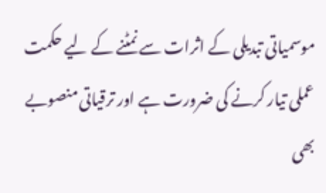موسمیاتی تبدیلی کے اثرات سے نمٹنے کے لیے حکمت عملی تیار کرنے کی ضرورت ہے اور ترقیاتی منصوبے بھی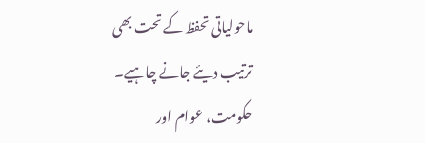ماحولیاتی تحفظ کے تحت بھی ترتیب دیئے جانے چاہیے۔ حکومت، عوام اور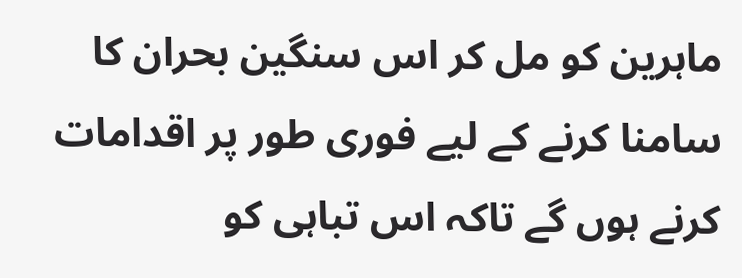ماہرین کو مل کر اس سنگین بحران کا سامنا کرنے کے لیے فوری طور پر اقدامات کرنے ہوں گے تاکہ اس تباہی کو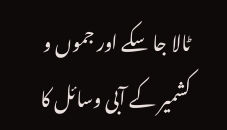ٹالا جا سکے اور جموں و کشمیر کے آبی وسائل کا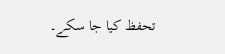تحفظ کیا جا سکے۔